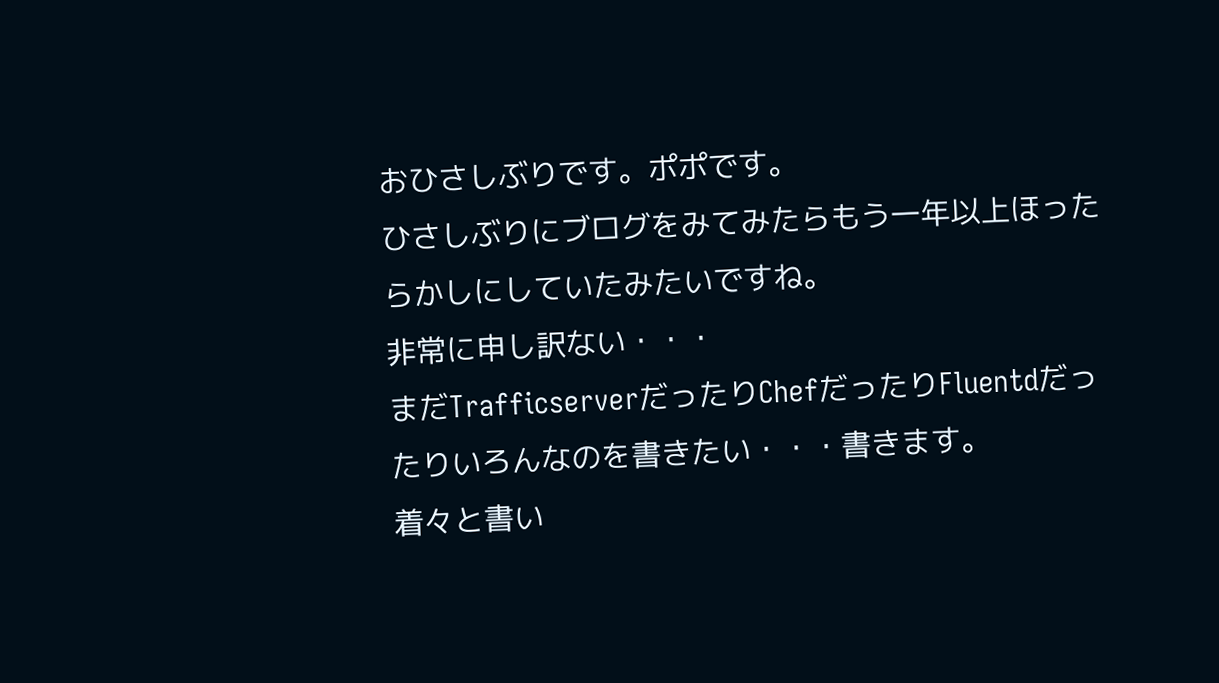おひさしぶりです。ポポです。
ひさしぶりにブログをみてみたらもう一年以上ほったらかしにしていたみたいですね。
非常に申し訳ない・・・
まだTrafficserverだったりChefだったりFluentdだったりいろんなのを書きたい・・・書きます。
着々と書い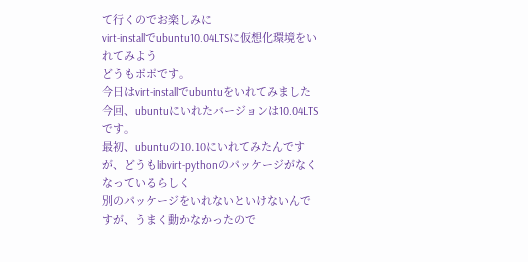て行くのでお楽しみに
virt-installでubuntu10.04LTSに仮想化環境をいれてみよう
どうもポポです。
今日はvirt-installでubuntuをいれてみました
今回、ubuntuにいれたバージョンは10.04LTSです。
最初、ubuntuの10.10にいれてみたんですが、どうもlibvirt-pythonのパッケージがなくなっているらしく
別のパッケージをいれないといけないんですが、うまく動かなかったので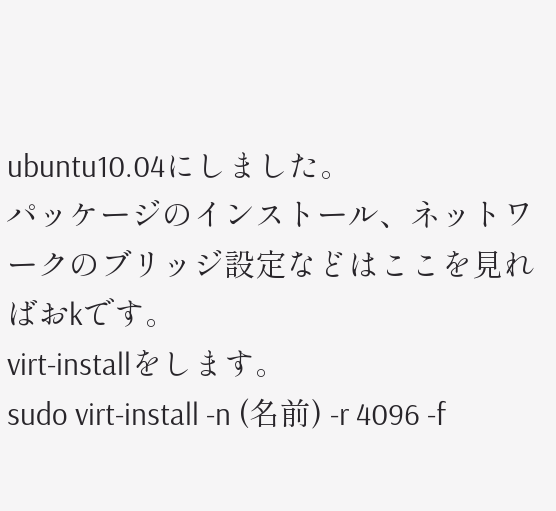ubuntu10.04にしました。
パッケージのインストール、ネットワークのブリッジ設定などはここを見ればおkです。
virt-installをします。
sudo virt-install -n (名前) -r 4096 -f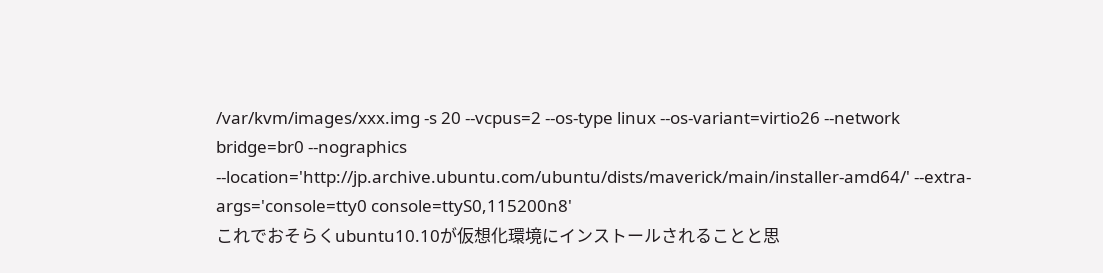/var/kvm/images/xxx.img -s 20 --vcpus=2 --os-type linux --os-variant=virtio26 --network bridge=br0 --nographics --location='http://jp.archive.ubuntu.com/ubuntu/dists/maverick/main/installer-amd64/' --extra-args='console=tty0 console=ttyS0,115200n8'
これでおそらくubuntu10.10が仮想化環境にインストールされることと思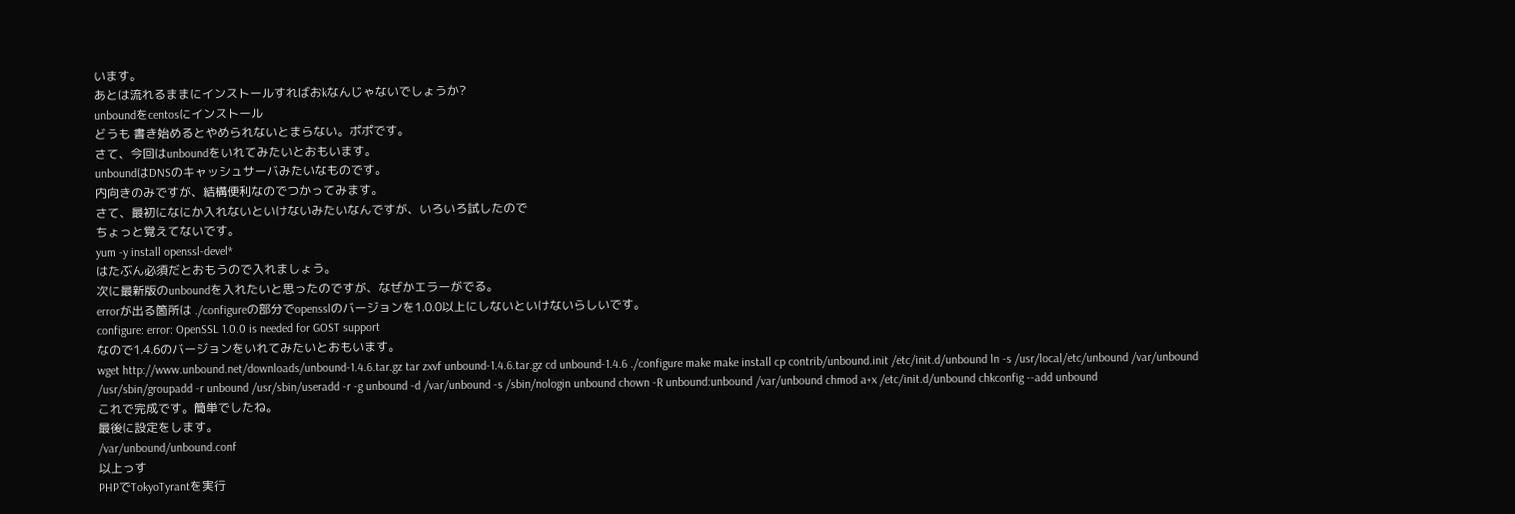います。
あとは流れるままにインストールすればおkなんじゃないでしょうか?
unboundをcentosにインストール
どうも 書き始めるとやめられないとまらない。ポポです。
さて、今回はunboundをいれてみたいとおもいます。
unboundはDNSのキャッシュサーバみたいなものです。
内向きのみですが、結構便利なのでつかってみます。
さて、最初になにか入れないといけないみたいなんですが、いろいろ試したので
ちょっと覚えてないです。
yum -y install openssl-devel*
はたぶん必須だとおもうので入れましょう。
次に最新版のunboundを入れたいと思ったのですが、なぜかエラーがでる。
errorが出る箇所は ./configureの部分でopensslのバージョンを1.0.0以上にしないといけないらしいです。
configure: error: OpenSSL 1.0.0 is needed for GOST support
なので1.4.6のバージョンをいれてみたいとおもいます。
wget http://www.unbound.net/downloads/unbound-1.4.6.tar.gz tar zxvf unbound-1.4.6.tar.gz cd unbound-1.4.6 ./configure make make install cp contrib/unbound.init /etc/init.d/unbound ln -s /usr/local/etc/unbound /var/unbound /usr/sbin/groupadd -r unbound /usr/sbin/useradd -r -g unbound -d /var/unbound -s /sbin/nologin unbound chown -R unbound:unbound /var/unbound chmod a+x /etc/init.d/unbound chkconfig --add unbound
これで完成です。簡単でしたね。
最後に設定をします。
/var/unbound/unbound.conf
以上っす
PHPでTokyoTyrantを実行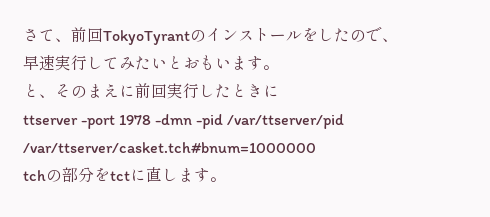さて、前回TokyoTyrantのインストールをしたので、
早速実行してみたいとおもいます。
と、そのまえに前回実行したときに
ttserver -port 1978 -dmn -pid /var/ttserver/pid /var/ttserver/casket.tch#bnum=1000000
tchの部分をtctに直します。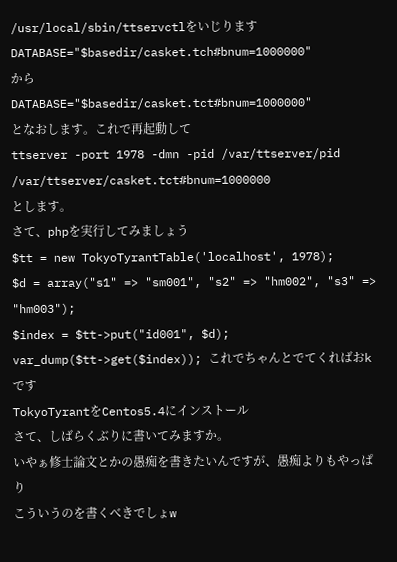/usr/local/sbin/ttservctlをいじります
DATABASE="$basedir/casket.tch#bnum=1000000"
から
DATABASE="$basedir/casket.tct#bnum=1000000"
となおします。これで再起動して
ttserver -port 1978 -dmn -pid /var/ttserver/pid /var/ttserver/casket.tct#bnum=1000000
とします。
さて、phpを実行してみましょう
$tt = new TokyoTyrantTable('localhost', 1978);
$d = array("s1" => "sm001", "s2" => "hm002", "s3" => "hm003");
$index = $tt->put("id001", $d);
var_dump($tt->get($index)); これでちゃんとでてくればおkです
TokyoTyrantをCentos5.4にインストール
さて、しばらくぶりに書いてみますか。
いやぁ修士論文とかの愚痴を書きたいんですが、愚痴よりもやっぱり
こういうのを書くべきでしょw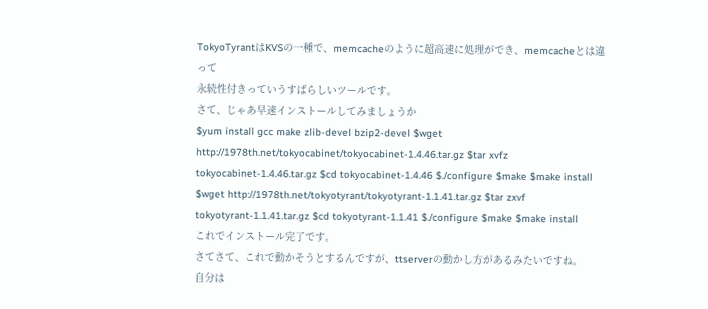TokyoTyrantはKVSの一種で、memcacheのように超高速に処理ができ、memcacheとは違って
永続性付きっていうすばらしいツールです。
さて、じゃあ早速インストールしてみましょうか
$yum install gcc make zlib-devel bzip2-devel $wget http://1978th.net/tokyocabinet/tokyocabinet-1.4.46.tar.gz $tar xvfz tokyocabinet-1.4.46.tar.gz $cd tokyocabinet-1.4.46 $./configure $make $make install $wget http://1978th.net/tokyotyrant/tokyotyrant-1.1.41.tar.gz $tar zxvf tokyotyrant-1.1.41.tar.gz $cd tokyotyrant-1.1.41 $./configure $make $make install
これでインストール完了です。
さてさて、これで動かそうとするんですが、ttserverの動かし方があるみたいですね。
自分は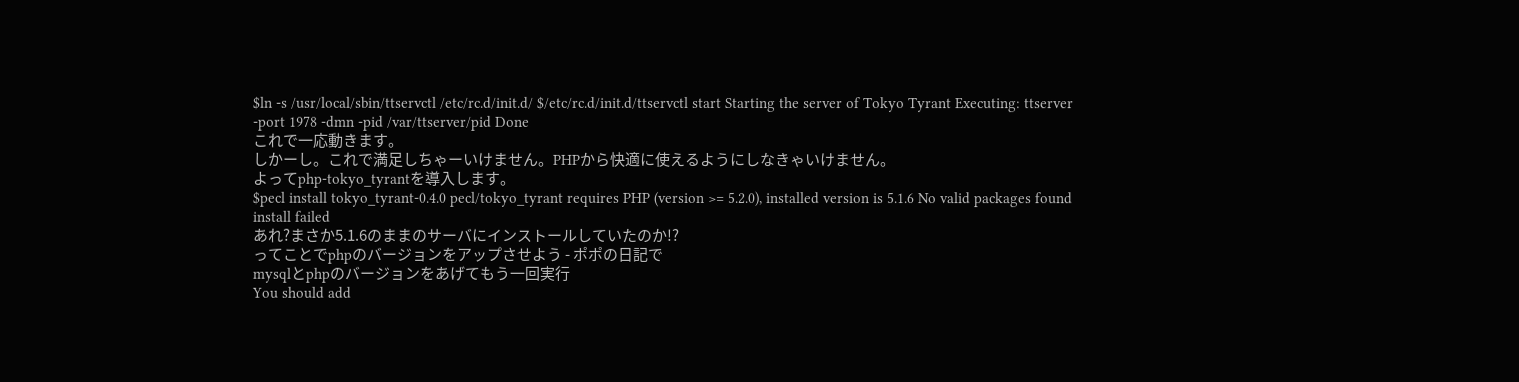$ln -s /usr/local/sbin/ttservctl /etc/rc.d/init.d/ $/etc/rc.d/init.d/ttservctl start Starting the server of Tokyo Tyrant Executing: ttserver -port 1978 -dmn -pid /var/ttserver/pid Done
これで一応動きます。
しかーし。これで満足しちゃーいけません。PHPから快適に使えるようにしなきゃいけません。
よってphp-tokyo_tyrantを導入します。
$pecl install tokyo_tyrant-0.4.0 pecl/tokyo_tyrant requires PHP (version >= 5.2.0), installed version is 5.1.6 No valid packages found install failed
あれ?まさか5.1.6のままのサーバにインストールしていたのか!?
ってことでphpのバージョンをアップさせよう - ポポの日記で
mysqlとphpのバージョンをあげてもう一回実行
You should add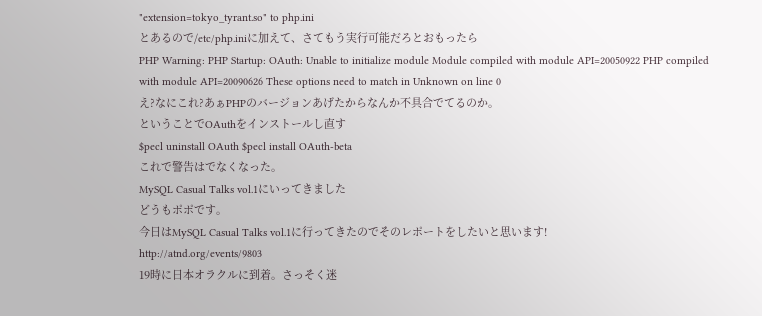"extension=tokyo_tyrant.so" to php.ini
とあるので/etc/php.iniに加えて、さてもう実行可能だろとおもったら
PHP Warning: PHP Startup: OAuth: Unable to initialize module Module compiled with module API=20050922 PHP compiled with module API=20090626 These options need to match in Unknown on line 0
え?なにこれ?あぁPHPのバージョンあげたからなんか不具合でてるのか。
ということでOAuthをインストールし直す
$pecl uninstall OAuth $pecl install OAuth-beta
これで警告はでなくなった。
MySQL Casual Talks vol.1にいってきました
どうもポポです。
今日はMySQL Casual Talks vol.1に行ってきたのでそのレポートをしたいと思います!
http://atnd.org/events/9803
19時に日本オラクルに到着。さっそく迷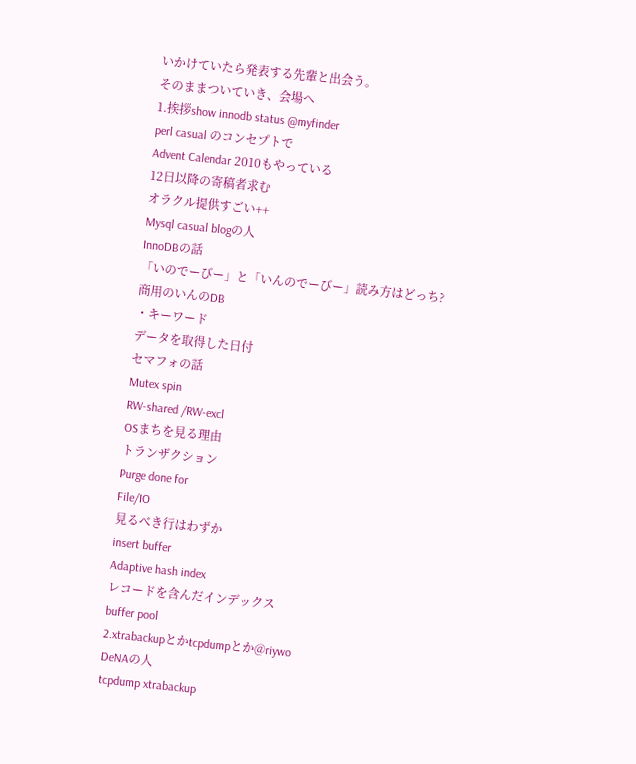いかけていたら発表する先輩と出会う。
そのままついていき、会場へ
1.挨拶show innodb status @myfinder
perl casual のコンセプトで
Advent Calendar 2010もやっている
12日以降の寄稿者求む
オラクル提供すごい++
Mysql casual blogの人
InnoDBの話
「いのでーびー」と「いんのでーびー」読み方はどっち?
商用のいんのDB
・キーワード
データを取得した日付
セマフォの話
Mutex spin
RW-shared /RW-excl
OSまちを見る理由
トランザクション
Purge done for
File/IO
見るべき行はわずか
insert buffer
Adaptive hash index
レコードを含んだインデックス
buffer pool
2.xtrabackupとかtcpdumpとか@riywo
DeNAの人
tcpdump xtrabackup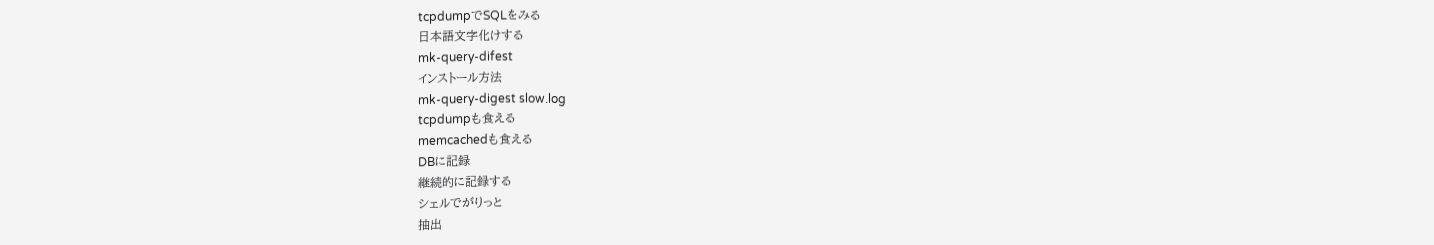tcpdumpでSQLをみる
日本語文字化けする
mk-query-difest
インストール方法
mk-query-digest slow.log
tcpdumpも食える
memcachedも食える
DBに記録
継続的に記録する
シェルでがりっと
抽出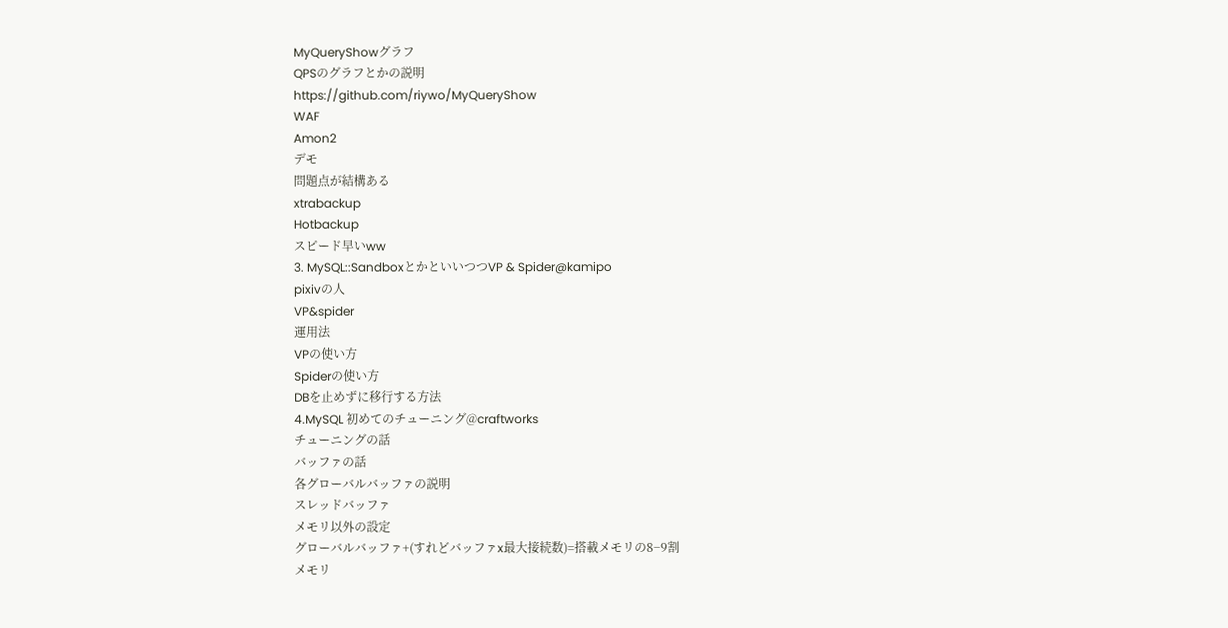MyQueryShowグラフ
QPSのグラフとかの説明
https://github.com/riywo/MyQueryShow
WAF
Amon2
デモ
問題点が結構ある
xtrabackup
Hotbackup
スピード早いww
3. MySQL::SandboxとかといいつつVP & Spider@kamipo
pixivの人
VP&spider
運用法
VPの使い方
Spiderの使い方
DBを止めずに移行する方法
4.MySQL 初めてのチューニング@craftworks
チューニングの話
バッファの話
各グローバルバッファの説明
スレッドバッファ
メモリ以外の設定
グローバルバッファ+(すれどバッファx最大接続数)=搭載メモリの8−9割
メモリ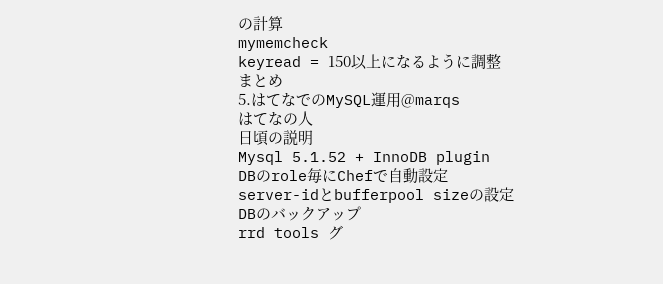の計算
mymemcheck
keyread = 150以上になるように調整
まとめ
5.はてなでのMySQL運用@marqs
はてなの人
日頃の説明
Mysql 5.1.52 + InnoDB plugin
DBのrole毎にChefで自動設定
server-idとbufferpool sizeの設定
DBのバックアップ
rrd tools グ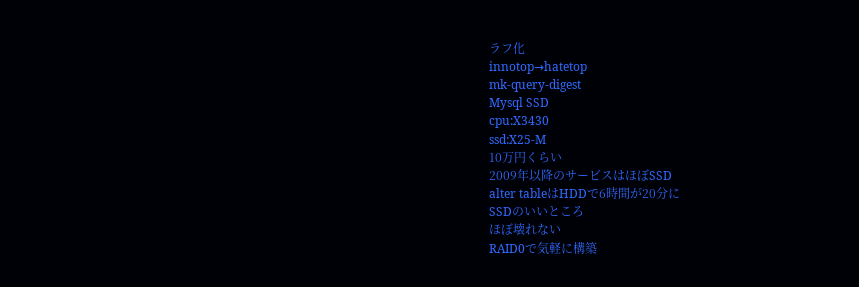ラフ化
innotop→hatetop
mk-query-digest
Mysql SSD
cpu:X3430
ssd:X25-M
10万円くらい
2009年以降のサービスはほぼSSD
alter tableはHDDで6時間が20分に
SSDのいいところ
ほぼ壊れない
RAID0で気軽に構築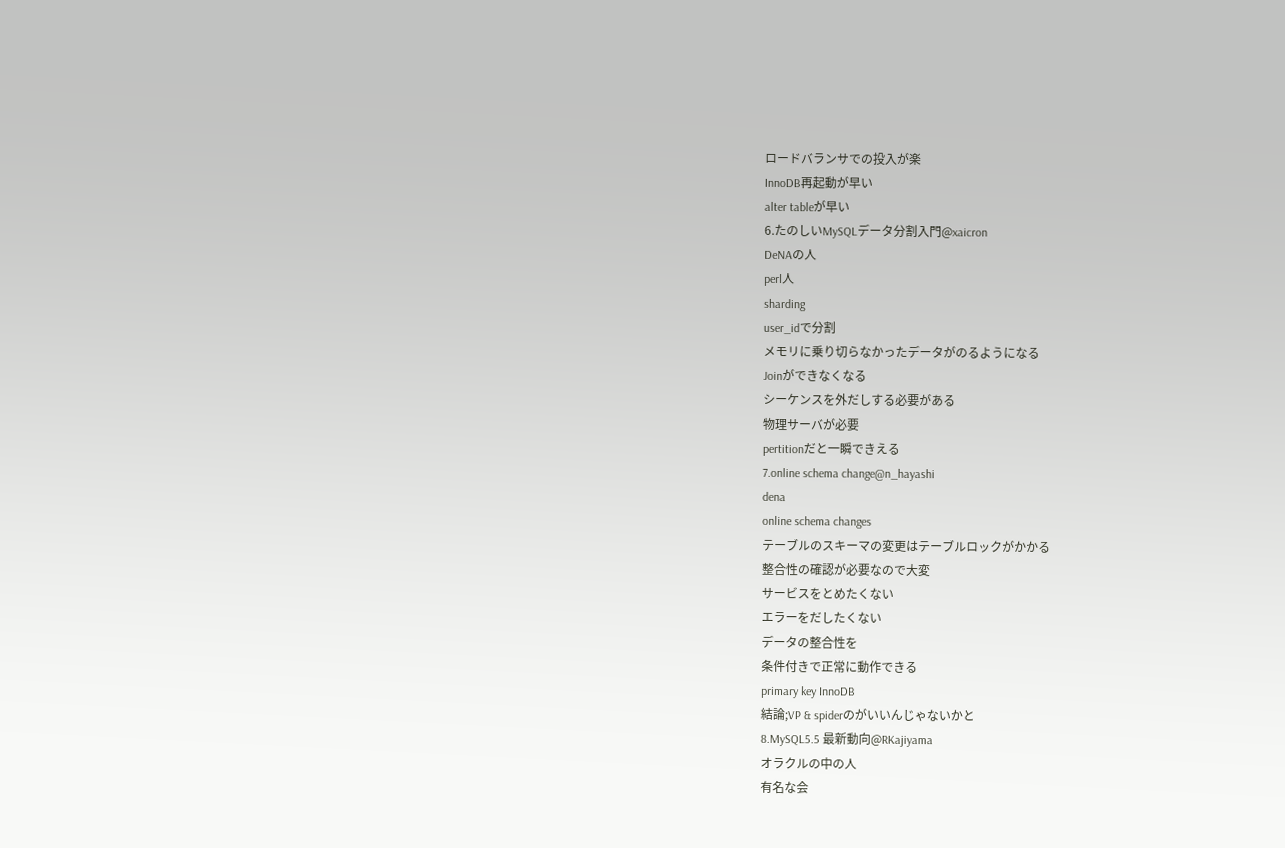ロードバランサでの投入が楽
InnoDB再起動が早い
alter tableが早い
6.たのしいMySQLデータ分割入門@xaicron
DeNAの人
perl人
sharding
user_idで分割
メモリに乗り切らなかったデータがのるようになる
Joinができなくなる
シーケンスを外だしする必要がある
物理サーバが必要
pertitionだと一瞬できえる
7.online schema change@n_hayashi
dena
online schema changes
テーブルのスキーマの変更はテーブルロックがかかる
整合性の確認が必要なので大変
サービスをとめたくない
エラーをだしたくない
データの整合性を
条件付きで正常に動作できる
primary key InnoDB
結論;VP & spiderのがいいんじゃないかと
8.MySQL5.5 最新動向@RKajiyama
オラクルの中の人
有名な会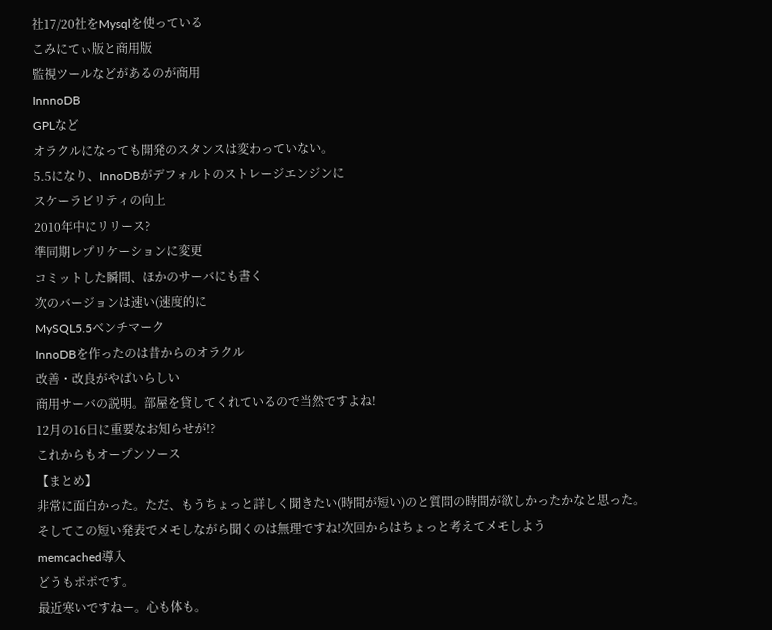社17/20社をMysqlを使っている
こみにてぃ版と商用版
監視ツールなどがあるのが商用
InnnoDB
GPLなど
オラクルになっても開発のスタンスは変わっていない。
5.5になり、InnoDBがデフォルトのストレージエンジンに
スケーラビリティの向上
2010年中にリリース?
準同期レプリケーションに変更
コミットした瞬間、ほかのサーバにも書く
次のバージョンは速い(速度的に
MySQL5.5ベンチマーク
InnoDBを作ったのは昔からのオラクル
改善・改良がやばいらしい
商用サーバの説明。部屋を貸してくれているので当然ですよね!
12月の16日に重要なお知らせが!?
これからもオープンソース
【まとめ】
非常に面白かった。ただ、もうちょっと詳しく聞きたい(時間が短い)のと質問の時間が欲しかったかなと思った。
そしてこの短い発表でメモしながら聞くのは無理ですね!次回からはちょっと考えてメモしよう
memcached導入
どうもポポです。
最近寒いですねー。心も体も。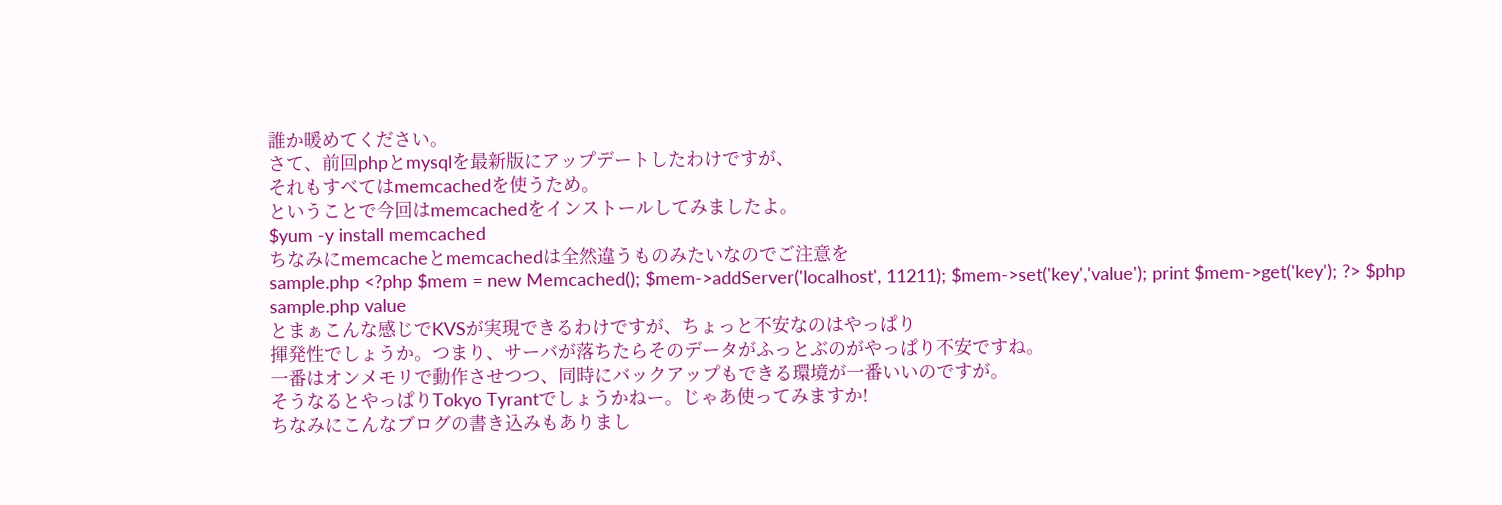誰か暖めてください。
さて、前回phpとmysqlを最新版にアップデートしたわけですが、
それもすべてはmemcachedを使うため。
ということで今回はmemcachedをインストールしてみましたよ。
$yum -y install memcached
ちなみにmemcacheとmemcachedは全然違うものみたいなのでご注意を
sample.php <?php $mem = new Memcached(); $mem->addServer('localhost', 11211); $mem->set('key','value'); print $mem->get('key'); ?> $php sample.php value
とまぁこんな感じでKVSが実現できるわけですが、ちょっと不安なのはやっぱり
揮発性でしょうか。つまり、サーバが落ちたらそのデータがふっとぶのがやっぱり不安ですね。
一番はオンメモリで動作させつつ、同時にバックアップもできる環境が一番いいのですが。
そうなるとやっぱりTokyo Tyrantでしょうかねー。じゃあ使ってみますか!
ちなみにこんなブログの書き込みもありまし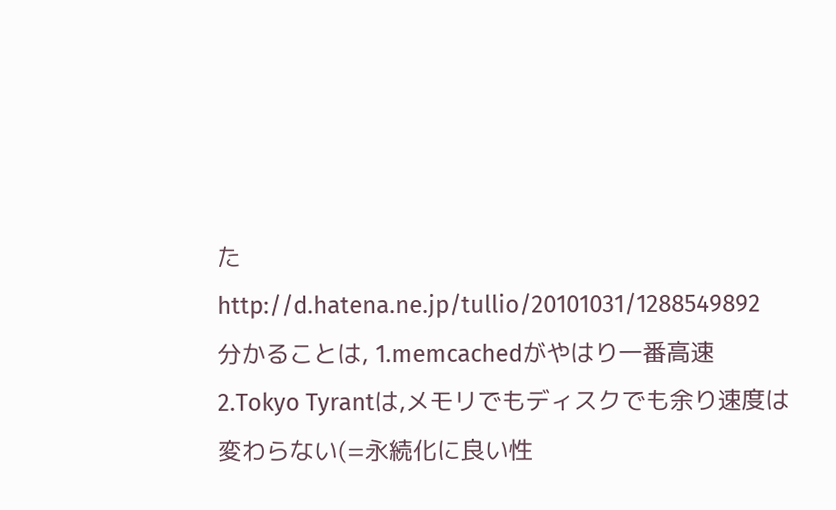た
http://d.hatena.ne.jp/tullio/20101031/1288549892
分かることは, 1.memcachedがやはり一番高速 2.Tokyo Tyrantは,メモリでもディスクでも余り速度は変わらない(=永続化に良い性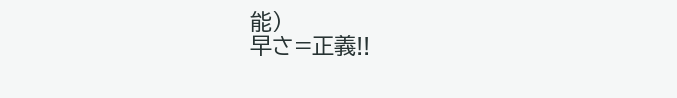能)
早さ=正義!!